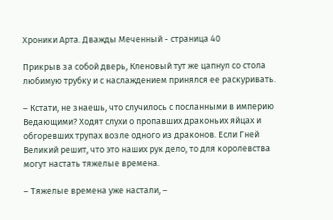Хроники Арта. Дважды Меченный - страница 40

Прикрыв за собой дверь, Кленовый тут же цапнул со стола любимую трубку и с наслаждением принялся ее раскуривать.

– Кстати, не знаешь, что случилось с посланными в империю Ведающими? Ходят слухи о пропавших драконьих яйцах и обгоревших трупах возле одного из драконов. Если Гней Великий решит, что это наших рук дело, то для королевства могут настать тяжелые времена.

– Тяжелые времена уже настали, –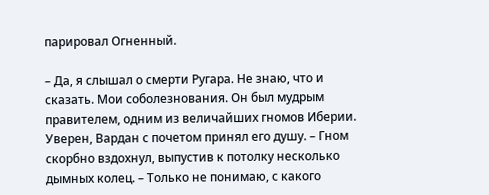парировал Огненный.

– Да, я слышал о смерти Ругара. Не знаю, что и сказать. Мои соболезнования. Он был мудрым правителем, одним из величайших гномов Иберии. Уверен, Вардан с почетом принял его душу. – Гном скорбно вздохнул, выпустив к потолку несколько дымных колец. – Только не понимаю, с какого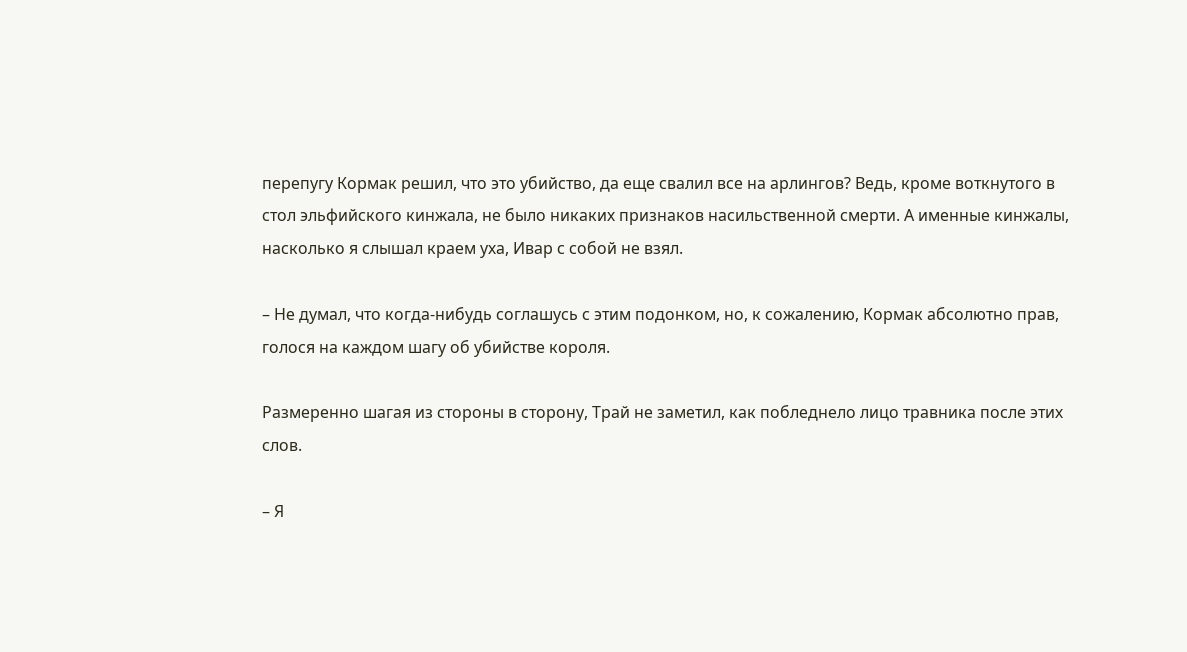перепугу Кормак решил, что это убийство, да еще свалил все на арлингов? Ведь, кроме воткнутого в стол эльфийского кинжала, не было никаких признаков насильственной смерти. А именные кинжалы, насколько я слышал краем уха, Ивар с собой не взял.

– Не думал, что когда-нибудь соглашусь с этим подонком, но, к сожалению, Кормак абсолютно прав, голося на каждом шагу об убийстве короля.

Размеренно шагая из стороны в сторону, Трай не заметил, как побледнело лицо травника после этих слов.

– Я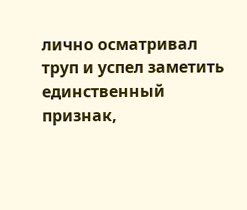лично осматривал труп и успел заметить единственный признак,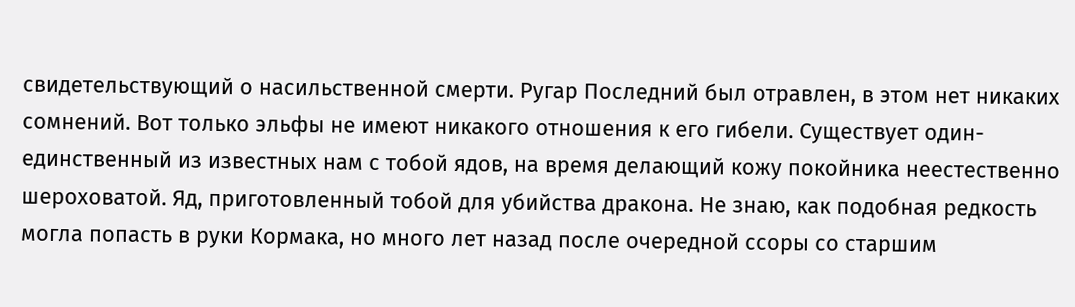свидетельствующий о насильственной смерти. Ругар Последний был отравлен, в этом нет никаких сомнений. Вот только эльфы не имеют никакого отношения к его гибели. Существует один-единственный из известных нам с тобой ядов, на время делающий кожу покойника неестественно шероховатой. Яд, приготовленный тобой для убийства дракона. Не знаю, как подобная редкость могла попасть в руки Кормака, но много лет назад после очередной ссоры со старшим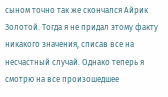сыном точно так же скончался Айрик Золотой. Тогда я не придал этому факту никакого значения, списав все на несчастный случай. Однако теперь я смотрю на все произошедшее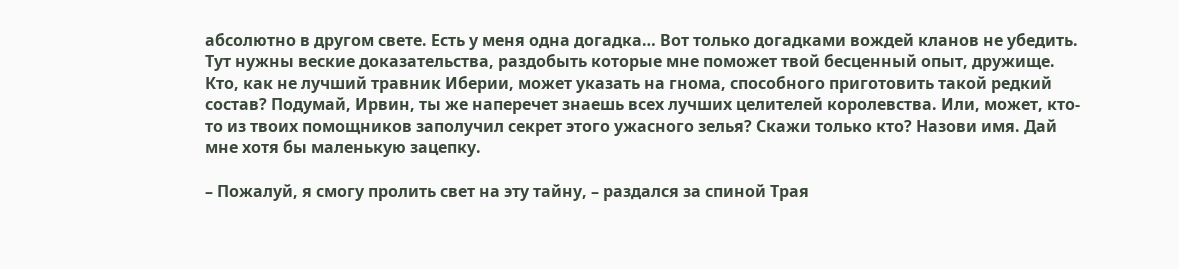абсолютно в другом свете. Есть у меня одна догадка… Вот только догадками вождей кланов не убедить. Тут нужны веские доказательства, раздобыть которые мне поможет твой бесценный опыт, дружище. Кто, как не лучший травник Иберии, может указать на гнома, способного приготовить такой редкий состав? Подумай, Ирвин, ты же наперечет знаешь всех лучших целителей королевства. Или, может, кто-то из твоих помощников заполучил секрет этого ужасного зелья? Скажи только кто? Назови имя. Дай мне хотя бы маленькую зацепку.

– Пожалуй, я смогу пролить свет на эту тайну, – раздался за спиной Трая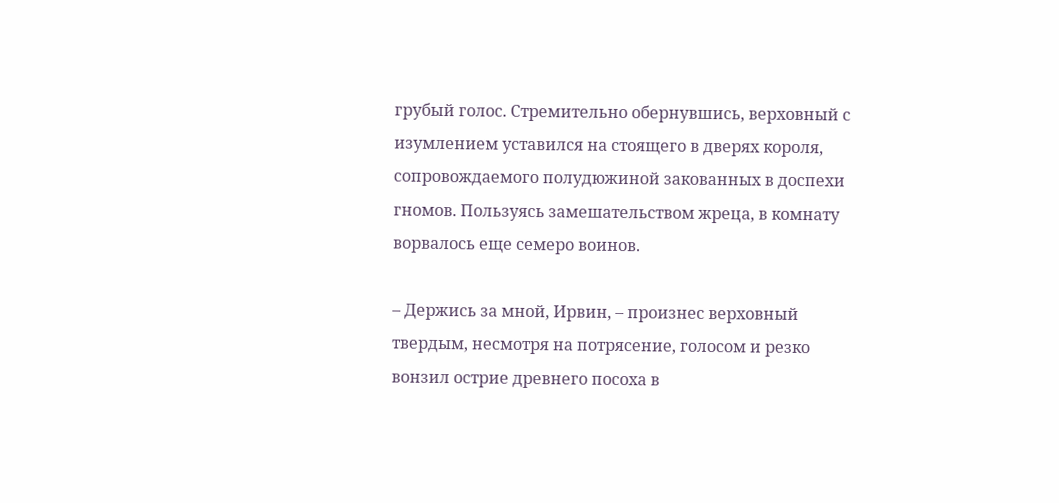грубый голос. Стремительно обернувшись, верховный с изумлением уставился на стоящего в дверях короля, сопровождаемого полудюжиной закованных в доспехи гномов. Пользуясь замешательством жреца, в комнату ворвалось еще семеро воинов.

– Держись за мной, Ирвин, – произнес верховный твердым, несмотря на потрясение, голосом и резко вонзил острие древнего посоха в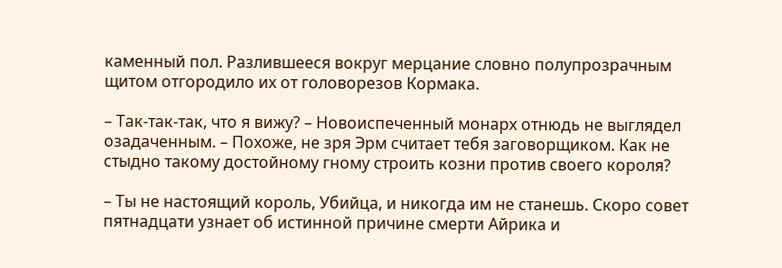каменный пол. Разлившееся вокруг мерцание словно полупрозрачным щитом отгородило их от головорезов Кормака.

– Так-так-так, что я вижу? – Новоиспеченный монарх отнюдь не выглядел озадаченным. – Похоже, не зря Эрм считает тебя заговорщиком. Как не стыдно такому достойному гному строить козни против своего короля?

– Ты не настоящий король, Убийца, и никогда им не станешь. Скоро совет пятнадцати узнает об истинной причине смерти Айрика и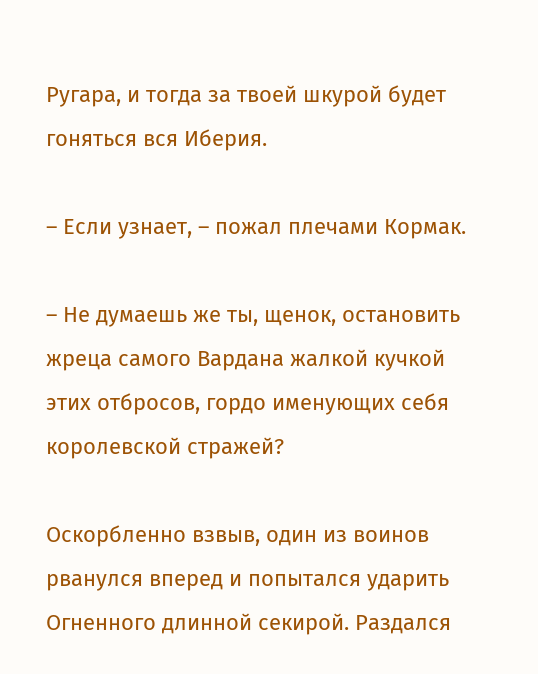Ругара, и тогда за твоей шкурой будет гоняться вся Иберия.

– Если узнает, – пожал плечами Кормак.

– Не думаешь же ты, щенок, остановить жреца самого Вардана жалкой кучкой этих отбросов, гордо именующих себя королевской стражей?

Оскорбленно взвыв, один из воинов рванулся вперед и попытался ударить Огненного длинной секирой. Раздался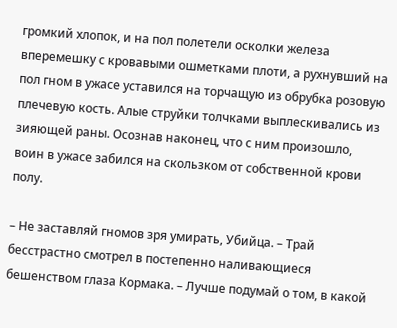громкий хлопок, и на пол полетели осколки железа вперемешку с кровавыми ошметками плоти, а рухнувший на пол гном в ужасе уставился на торчащую из обрубка розовую плечевую кость. Алые струйки толчками выплескивались из зияющей раны. Осознав наконец, что с ним произошло, воин в ужасе забился на скользком от собственной крови полу.

– Не заставляй гномов зря умирать, Убийца. – Трай бесстрастно смотрел в постепенно наливающиеся бешенством глаза Кормака. – Лучше подумай о том, в какой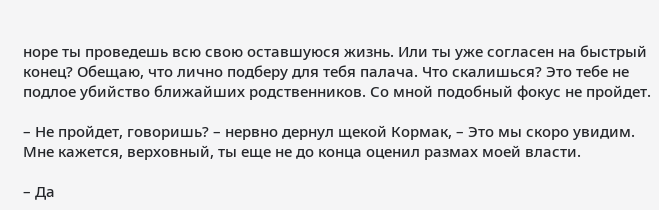норе ты проведешь всю свою оставшуюся жизнь. Или ты уже согласен на быстрый конец? Обещаю, что лично подберу для тебя палача. Что скалишься? Это тебе не подлое убийство ближайших родственников. Со мной подобный фокус не пройдет.

– Не пройдет, говоришь? – нервно дернул щекой Кормак, – Это мы скоро увидим. Мне кажется, верховный, ты еще не до конца оценил размах моей власти.

– Да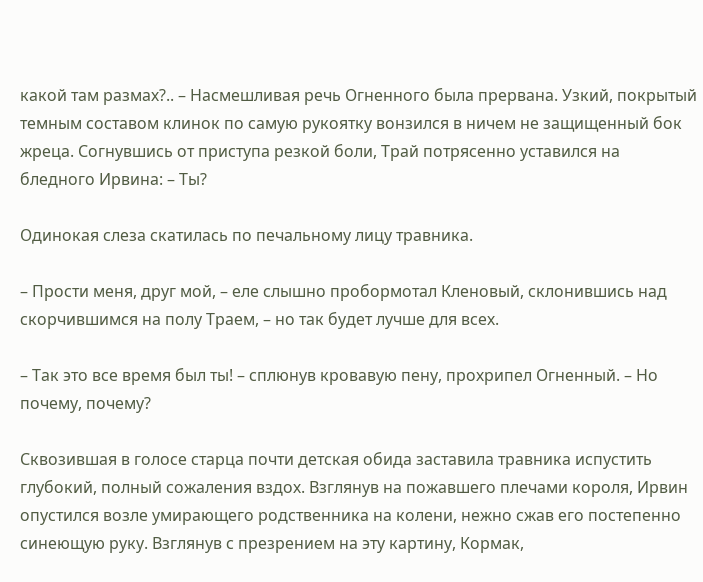какой там размах?.. – Насмешливая речь Огненного была прервана. Узкий, покрытый темным составом клинок по самую рукоятку вонзился в ничем не защищенный бок жреца. Согнувшись от приступа резкой боли, Трай потрясенно уставился на бледного Ирвина: – Ты?

Одинокая слеза скатилась по печальному лицу травника.

– Прости меня, друг мой, – еле слышно пробормотал Кленовый, склонившись над скорчившимся на полу Траем, – но так будет лучше для всех.

– Так это все время был ты! – сплюнув кровавую пену, прохрипел Огненный. – Но почему, почему?

Сквозившая в голосе старца почти детская обида заставила травника испустить глубокий, полный сожаления вздох. Взглянув на пожавшего плечами короля, Ирвин опустился возле умирающего родственника на колени, нежно сжав его постепенно синеющую руку. Взглянув с презрением на эту картину, Кормак,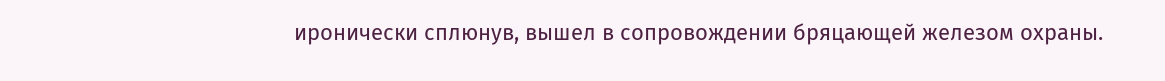иронически сплюнув, вышел в сопровождении бряцающей железом охраны.